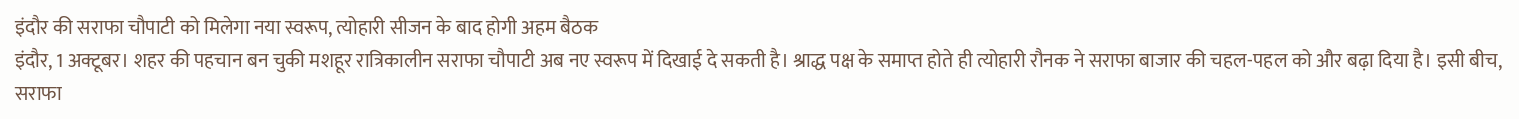इंदौर की सराफा चौपाटी को मिलेगा नया स्वरूप, त्योहारी सीजन के बाद होगी अहम बैठक
इंदौर, 1 अक्टूबर। शहर की पहचान बन चुकी मशहूर रात्रिकालीन सराफा चौपाटी अब नए स्वरूप में दिखाई दे सकती है। श्राद्ध पक्ष के समाप्त होते ही त्योहारी रौनक ने सराफा बाजार की चहल-पहल को और बढ़ा दिया है। इसी बीच, सराफा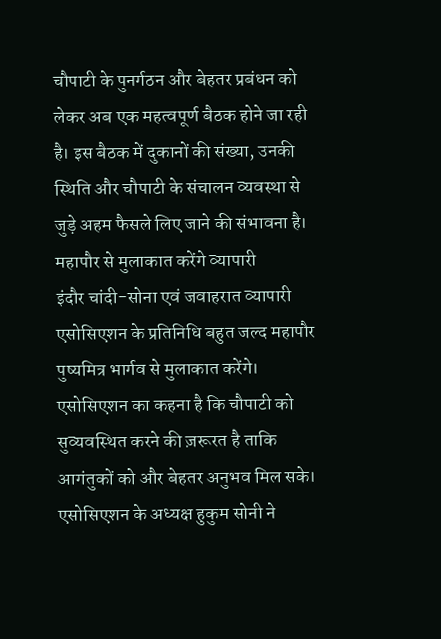चौपाटी के पुनर्गठन और बेहतर प्रबंधन को लेकर अब एक महत्वपूर्ण बैठक होने जा रही है। इस बैठक में दुकानों की संख्या, उनकी स्थिति और चौपाटी के संचालन व्यवस्था से जुड़े अहम फैसले लिए जाने की संभावना है।
महापौर से मुलाकात करेंगे व्यापारी
इंदौर चांदी-सोना एवं जवाहरात व्यापारी एसोसिएशन के प्रतिनिधि बहुत जल्द महापौर पुष्यमित्र भार्गव से मुलाकात करेंगे। एसोसिएशन का कहना है कि चौपाटी को सुव्यवस्थित करने की ज़रूरत है ताकि आगंतुकों को और बेहतर अनुभव मिल सके।
एसोसिएशन के अध्यक्ष हुकुम सोनी ने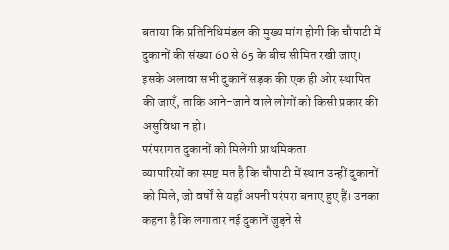बताया कि प्रतिनिधिमंडल की मुख्य मांग होगी कि चौपाटी में दुकानों की संख्या 60 से 65 के बीच सीमित रखी जाए। इसके अलावा सभी दुकानें सड़क की एक ही ओर स्थापित की जाएँ, ताकि आने-जाने वाले लोगों को किसी प्रकार की असुविधा न हो।
परंपरागत दुकानों को मिलेगी प्राथमिकता
व्यापारियों का स्पष्ट मत है कि चौपाटी में स्थान उन्हीं दुकानों को मिले, जो वर्षों से यहाँ अपनी परंपरा बनाए हुए हैं। उनका कहना है कि लगातार नई दुकानें जुड़ने से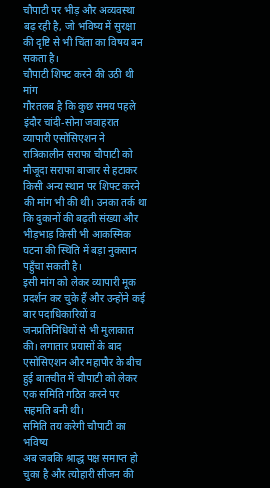चौपाटी पर भीड़ और अव्यवस्था बढ़ रही है, जो भविष्य में सुरक्षा की दृष्टि से भी चिंता का विषय बन सकता है।
चौपाटी शिफ्ट करने की उठी थी मांग
गौरतलब है कि कुछ समय पहले इंदौर चांदी-सोना जवाहरात व्यापारी एसोसिएशन ने रात्रिकालीन सराफा चौपाटी को मौजूदा सराफा बाजार से हटाकर किसी अन्य स्थान पर शिफ्ट करने की मांग भी की थी। उनका तर्क था कि दुकानों की बढ़ती संख्या और भीड़भाड़ किसी भी आकस्मिक घटना की स्थिति में बड़ा नुकसान पहुँचा सकती है।
इसी मांग को लेकर व्यापारी मूक प्रदर्शन कर चुके हैं और उन्होंने कई बार पदाधिकारियों व जनप्रतिनिधियों से भी मुलाकात की। लगातार प्रयासों के बाद एसोसिएशन और महापौर के बीच हुई बातचीत में चौपाटी को लेकर एक समिति गठित करने पर सहमति बनी थी।
समिति तय करेगी चौपाटी का भविष्य
अब जबकि श्राद्ध पक्ष समाप्त हो चुका है और त्योहारी सीजन की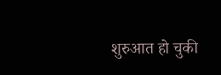शुरुआत हो चुकी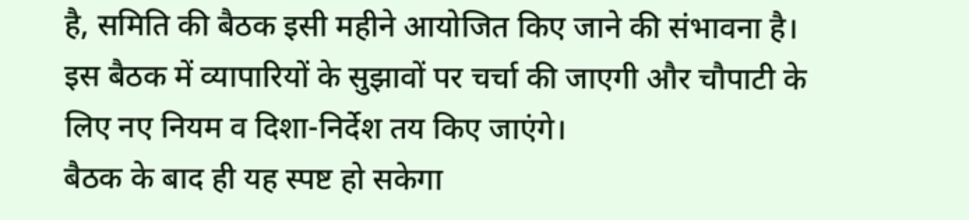है, समिति की बैठक इसी महीने आयोजित किए जाने की संभावना है। इस बैठक में व्यापारियों के सुझावों पर चर्चा की जाएगी और चौपाटी के लिए नए नियम व दिशा-निर्देश तय किए जाएंगे।
बैठक के बाद ही यह स्पष्ट हो सकेगा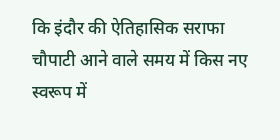कि इंदौर की ऐतिहासिक सराफा चौपाटी आने वाले समय में किस नए स्वरूप में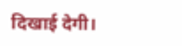दिखाई देगी।